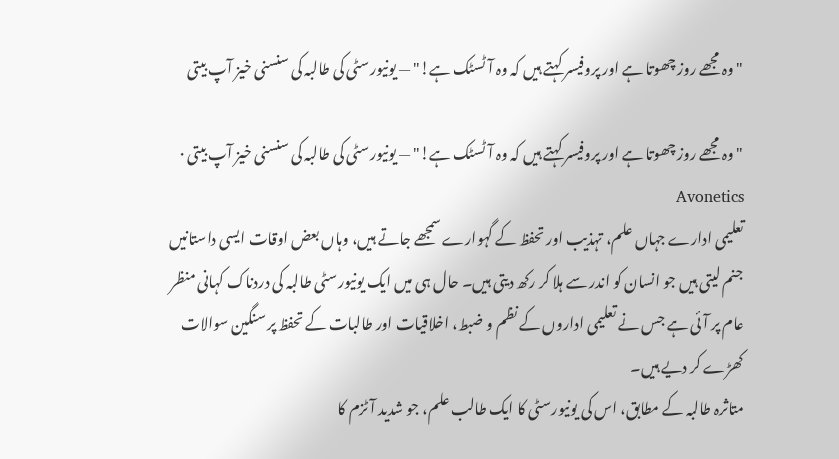"وہ مجھے روز چھوتا ہے اور پروفیسر کہتے ہیں کہ وہ آٹسٹک ہے!" — یونیورسٹی کی طالبہ کی سنسنی خیز آپ بیتی

"وہ مجھے روز چھوتا ہے اور پروفیسر کہتے ہیں کہ وہ آٹسٹک ہے!" — یونیورسٹی کی طالبہ کی سنسنی خیز آپ بیتی · Avonetics
تعلیمی ادارے جہاں علم، تہذیب اور تحفظ کے گہوارے سمجھے جاتے ہیں، وہاں بعض اوقات ایسی داستانیں جنم لیتی ہیں جو انسان کو اندر سے ہلا کر رکھ دیتی ہیں۔ حال ہی میں ایک یونیورسٹی طالبہ کی دردناک کہانی منظر عام پر آئی ہے جس نے تعلیمی اداروں کے نظم و ضبط، اخلاقیات اور طالبات کے تحفظ پر سنگین سوالات کھڑے کر دیے ہیں۔
متاثرہ طالبہ کے مطابق، اس کی یونیورسٹی کا ایک طالب علم، جو شدید آٹزم کا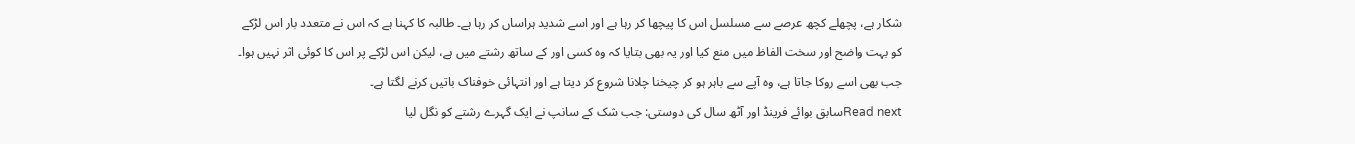شکار ہے، پچھلے کچھ عرصے سے مسلسل اس کا پیچھا کر رہا ہے اور اسے شدید ہراساں کر رہا ہے۔ طالبہ کا کہنا ہے کہ اس نے متعدد بار اس لڑکے کو بہت واضح اور سخت الفاظ میں منع کیا اور یہ بھی بتایا کہ وہ کسی اور کے ساتھ رشتے میں ہے، لیکن اس لڑکے پر اس کا کوئی اثر نہیں ہوا۔ جب بھی اسے روکا جاتا ہے، وہ آپے سے باہر ہو کر چیخنا چلانا شروع کر دیتا ہے اور انتہائی خوفناک باتیں کرنے لگتا ہے۔
Read nextسابق بوائے فرینڈ اور آٹھ سال کی دوستی: جب شک کے سانپ نے ایک گہرے رشتے کو نگل لیا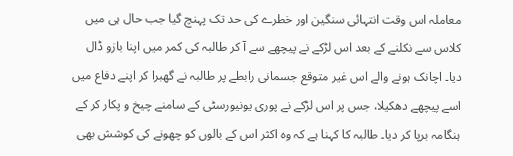معاملہ اس وقت انتہائی سنگین اور خطرے کی حد تک پہنچ گیا جب حال ہی میں کلاس سے نکلنے کے بعد اس لڑکے نے پیچھے سے آ کر طالبہ کی کمر میں اپنا بازو ڈال دیا۔ اچانک ہونے والے اس غیر متوقع جسمانی رابطے پر طالبہ نے گھبرا کر اپنے دفاع میں اسے پیچھے دھکیلا، جس پر اس لڑکے نے پوری یونیورسٹی کے سامنے چیخ و پکار کر کے ہنگامہ برپا کر دیا۔ طالبہ کا کہنا ہے کہ وہ اکثر اس کے بالوں کو چھونے کی کوشش بھی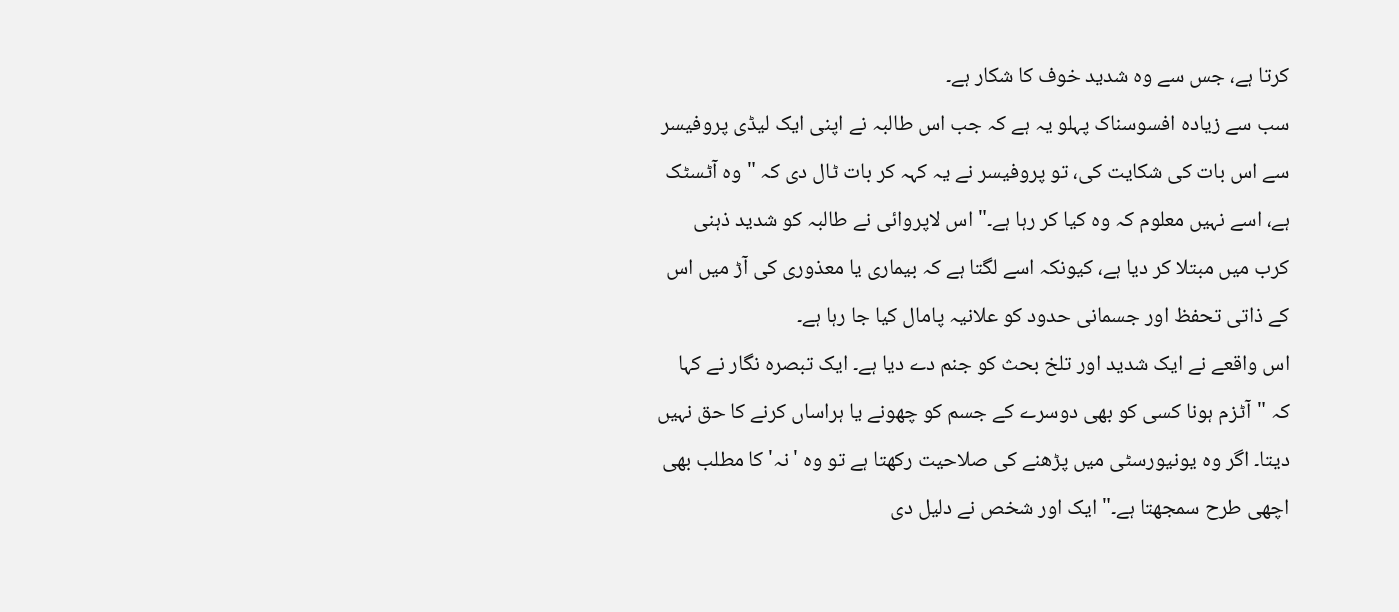کرتا ہے، جس سے وہ شدید خوف کا شکار ہے۔
سب سے زیادہ افسوسناک پہلو یہ ہے کہ جب اس طالبہ نے اپنی ایک لیڈی پروفیسر سے اس بات کی شکایت کی، تو پروفیسر نے یہ کہہ کر بات ٹال دی کہ "وہ آٹسٹک ہے، اسے نہیں معلوم کہ وہ کیا کر رہا ہے۔" اس لاپروائی نے طالبہ کو شدید ذہنی کرب میں مبتلا کر دیا ہے، کیونکہ اسے لگتا ہے کہ بیماری یا معذوری کی آڑ میں اس کے ذاتی تحفظ اور جسمانی حدود کو علانیہ پامال کیا جا رہا ہے۔
اس واقعے نے ایک شدید اور تلخ بحث کو جنم دے دیا ہے۔ ایک تبصرہ نگار نے کہا کہ "آٹزم ہونا کسی کو بھی دوسرے کے جسم کو چھونے یا ہراساں کرنے کا حق نہیں دیتا۔ اگر وہ یونیورسٹی میں پڑھنے کی صلاحیت رکھتا ہے تو وہ 'نہ' کا مطلب بھی اچھی طرح سمجھتا ہے۔" ایک اور شخص نے دلیل دی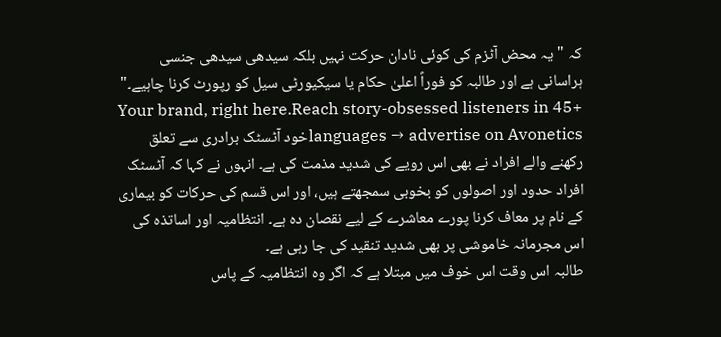کہ "یہ محض آٹزم کی کوئی نادان حرکت نہیں بلکہ سیدھی سیدھی جنسی ہراسانی ہے اور طالبہ کو فوراً اعلیٰ حکام یا سیکیورٹی سیل کو رپورٹ کرنا چاہیے۔"
Your brand, right here.Reach story-obsessed listeners in 45+ languages → advertise on Avoneticsخود آٹسٹک برادری سے تعلق رکھنے والے افراد نے بھی اس رویے کی شدید مذمت کی ہے۔ انہوں نے کہا کہ آٹسٹک افراد حدود اور اصولوں کو بخوبی سمجھتے ہیں، اور اس قسم کی حرکات کو بیماری کے نام پر معاف کرنا پورے معاشرے کے لیے نقصان دہ ہے۔ انتظامیہ اور اساتذہ کی اس مجرمانہ خاموشی پر بھی شدید تنقید کی جا رہی ہے۔
طالبہ اس وقت اس خوف میں مبتلا ہے کہ اگر وہ انتظامیہ کے پاس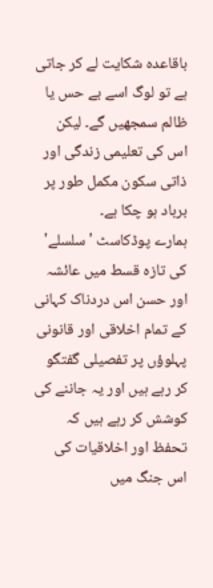باقاعدہ شکایت لے کر جاتی ہے تو لوگ اسے بے حس یا ظالم سمجھیں گے۔ لیکن اس کی تعلیمی زندگی اور ذاتی سکون مکمل طور پر برباد ہو چکا ہے۔
ہمارے پوڈکاسٹ 'سلسلے' کی تازہ قسط میں عائشہ اور حسن اس دردناک کہانی کے تمام اخلاقی اور قانونی پہلوؤں پر تفصیلی گفتگو کر رہے ہیں اور یہ جاننے کی کوشش کر رہے ہیں کہ تحفظ اور اخلاقیات کی اس جنگ میں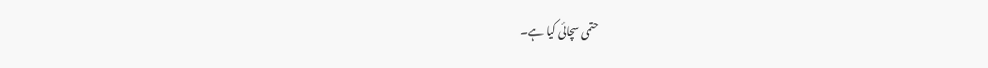حتمی سچائی کیا ہے۔